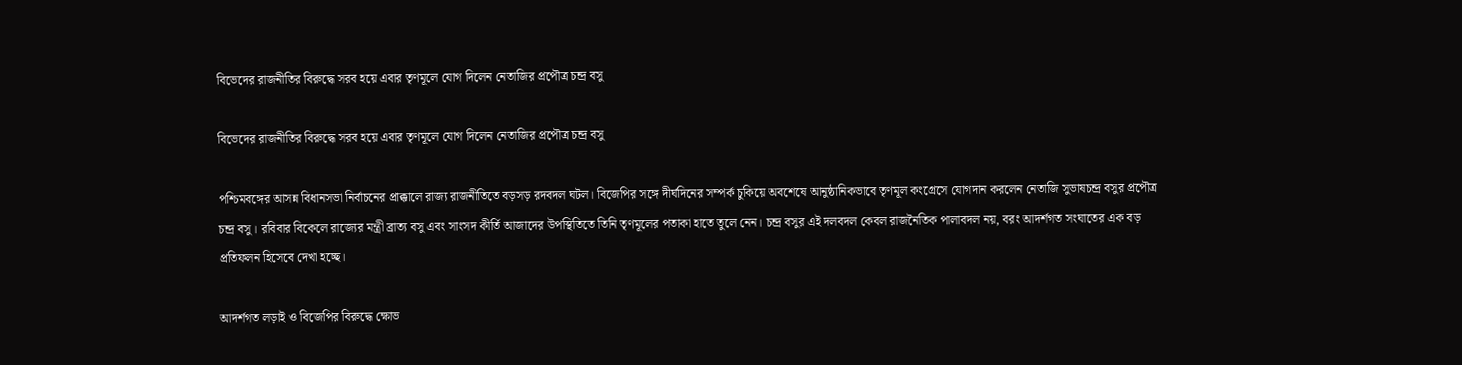বিভেদের রাজনীতির বিরুদ্ধে সরব হয়ে এবার তৃণমূলে যোগ দিলেন নেতাজির প্রপৌত্র চন্দ্র বসু

বিভেদের রাজনীতির বিরুদ্ধে সরব হয়ে এবার তৃণমূলে যোগ দিলেন নেতাজির প্রপৌত্র চন্দ্র বসু

পশ্চিমবঙ্গের আসন্ন বিধানসভা নির্বাচনের প্রাক্কালে রাজ্য রাজনীতিতে বড়সড় রদবদল ঘটল। বিজেপির সঙ্গে দীর্ঘদিনের সম্পর্ক চুকিয়ে অবশেষে আনুষ্ঠানিকভাবে তৃণমূল কংগ্রেসে যোগদান করলেন নেতাজি সুভাষচন্দ্র বসুর প্রপৌত্র চন্দ্র বসু। রবিবার বিকেলে রাজ্যের মন্ত্রী ব্রাত্য বসু এবং সাংসদ কীর্তি আজাদের উপস্থিতিতে তিনি তৃণমূলের পতাকা হাতে তুলে নেন। চন্দ্র বসুর এই দলবদল কেবল রাজনৈতিক পালাবদল নয়, বরং আদর্শগত সংঘাতের এক বড় প্রতিফলন হিসেবে দেখা হচ্ছে।

আদর্শগত লড়াই ও বিজেপির বিরুদ্ধে ক্ষোভ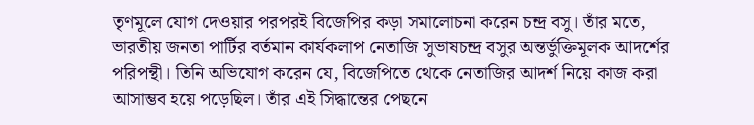তৃণমূলে যোগ দেওয়ার পরপরই বিজেপির কড়া সমালোচনা করেন চন্দ্র বসু। তাঁর মতে, ভারতীয় জনতা পার্টির বর্তমান কার্যকলাপ নেতাজি সুভাষচন্দ্র বসুর অন্তর্ভুক্তিমূলক আদর্শের পরিপন্থী। তিনি অভিযোগ করেন যে, বিজেপিতে থেকে নেতাজির আদর্শ নিয়ে কাজ করা আসাম্ভব হয়ে পড়েছিল। তাঁর এই সিদ্ধান্তের পেছনে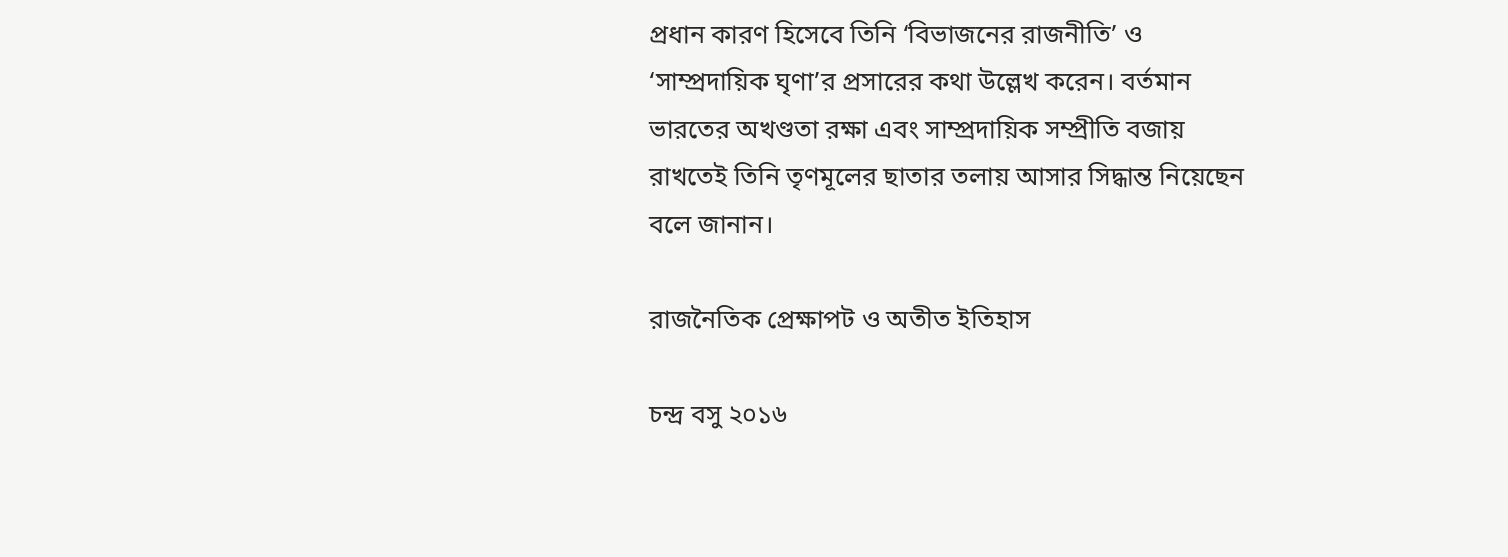প্রধান কারণ হিসেবে তিনি ‘বিভাজনের রাজনীতি’ ও ‘সাম্প্রদায়িক ঘৃণা’র প্রসারের কথা উল্লেখ করেন। বর্তমান ভারতের অখণ্ডতা রক্ষা এবং সাম্প্রদায়িক সম্প্রীতি বজায় রাখতেই তিনি তৃণমূলের ছাতার তলায় আসার সিদ্ধান্ত নিয়েছেন বলে জানান।

রাজনৈতিক প্রেক্ষাপট ও অতীত ইতিহাস

চন্দ্র বসু ২০১৬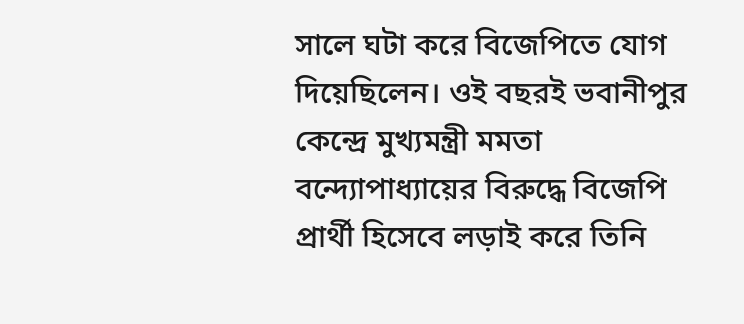সালে ঘটা করে বিজেপিতে যোগ দিয়েছিলেন। ওই বছরই ভবানীপুর কেন্দ্রে মুখ্যমন্ত্রী মমতা বন্দ্যোপাধ্যায়ের বিরুদ্ধে বিজেপি প্রার্থী হিসেবে লড়াই করে তিনি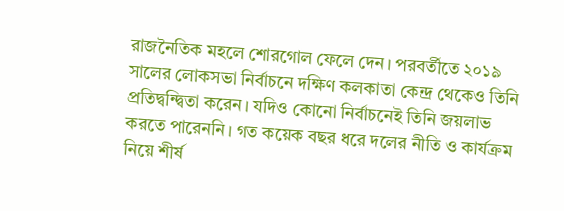রাজনৈতিক মহলে শোরগোল ফেলে দেন। পরবর্তীতে ২০১৯ সালের লোকসভা নির্বাচনে দক্ষিণ কলকাতা কেন্দ্র থেকেও তিনি প্রতিদ্বন্দ্বিতা করেন। যদিও কোনো নির্বাচনেই তিনি জয়লাভ করতে পারেননি। গত কয়েক বছর ধরে দলের নীতি ও কার্যক্রম নিয়ে শীর্ষ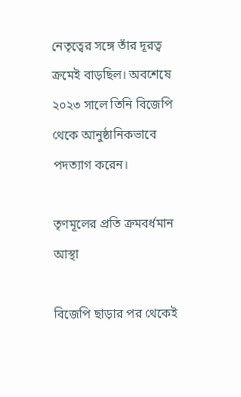নেতৃত্বের সঙ্গে তাঁর দূরত্ব ক্রমেই বাড়ছিল। অবশেষে ২০২৩ সালে তিনি বিজেপি থেকে আনুষ্ঠানিকভাবে পদত্যাগ করেন।

তৃণমূলের প্রতি ক্রমবর্ধমান আস্থা

বিজেপি ছাড়ার পর থেকেই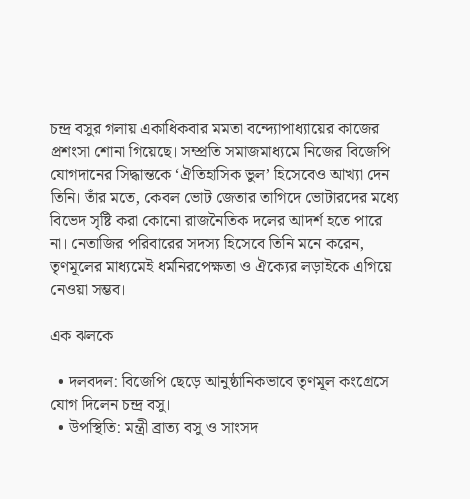চন্দ্র বসুর গলায় একাধিকবার মমতা বন্দ্যোপাধ্যায়ের কাজের প্রশংসা শোনা গিয়েছে। সম্প্রতি সমাজমাধ্যমে নিজের বিজেপি যোগদানের সিদ্ধান্তকে ‘ঐতিহাসিক ভুল’ হিসেবেও আখ্যা দেন তিনি। তাঁর মতে, কেবল ভোট জেতার তাগিদে ভোটারদের মধ্যে বিভেদ সৃষ্টি করা কোনো রাজনৈতিক দলের আদর্শ হতে পারে না। নেতাজির পরিবারের সদস্য হিসেবে তিনি মনে করেন, তৃণমূলের মাধ্যমেই ধর্মনিরপেক্ষতা ও ঐক্যের লড়াইকে এগিয়ে নেওয়া সম্ভব।

এক ঝলকে

  • দলবদল: বিজেপি ছেড়ে আনুষ্ঠানিকভাবে তৃণমূল কংগ্রেসে যোগ দিলেন চন্দ্র বসু।
  • উপস্থিতি: মন্ত্রী ব্রাত্য বসু ও সাংসদ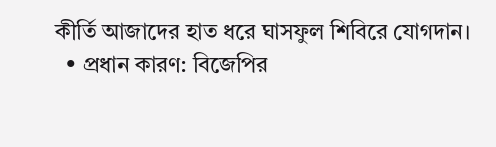কীর্তি আজাদের হাত ধরে ঘাসফুল শিবিরে যোগদান।
  • প্রধান কারণ: বিজেপির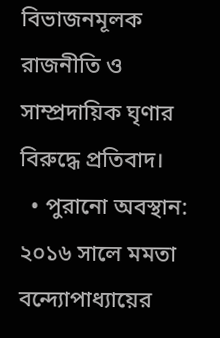বিভাজনমূলক রাজনীতি ও সাম্প্রদায়িক ঘৃণার বিরুদ্ধে প্রতিবাদ।
  • পুরানো অবস্থান: ২০১৬ সালে মমতা বন্দ্যোপাধ্যায়ের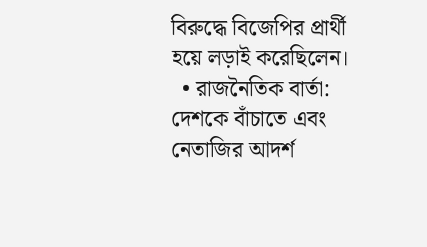বিরুদ্ধে বিজেপির প্রার্থী হয়ে লড়াই করেছিলেন।
  • রাজনৈতিক বার্তা: দেশকে বাঁচাতে এবং নেতাজির আদর্শ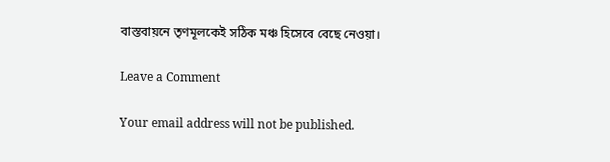বাস্তবায়নে তৃণমূলকেই সঠিক মঞ্চ হিসেবে বেছে নেওয়া।

Leave a Comment

Your email address will not be published.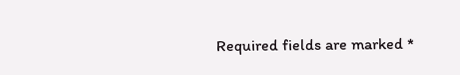Required fields are marked *